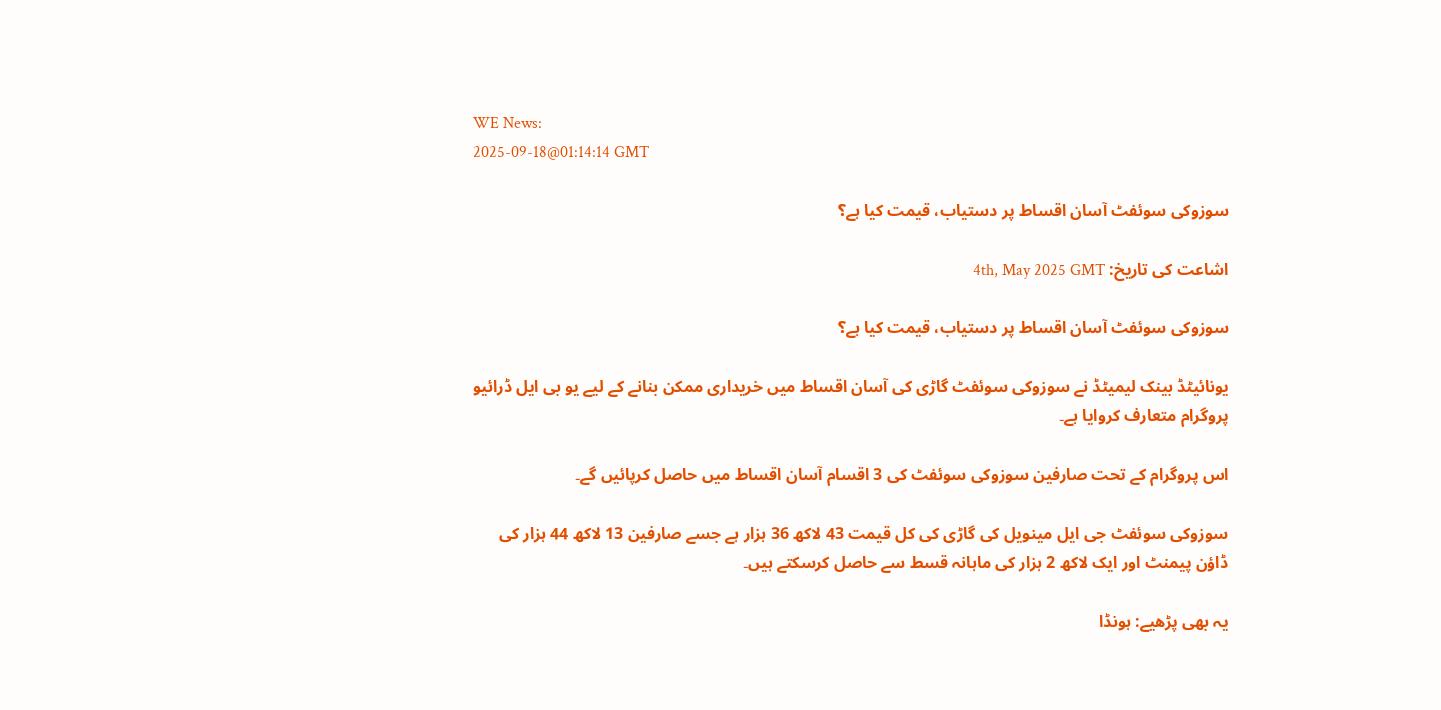WE News:
2025-09-18@01:14:14 GMT

سوزوکی سوئفٹ آسان اقساط پر دستیاب، قیمت کیا ہے؟

اشاعت کی تاریخ: 4th, May 2025 GMT

سوزوکی سوئفٹ آسان اقساط پر دستیاب، قیمت کیا ہے؟

یونائیٹڈ بینک لیمیٹڈ نے سوزوکی سوئفٹ گاڑی کی آسان اقساط میں خریداری ممکن بنانے کے لیے یو بی ایل ڈرائیو پروگرام متعارف کروایا ہے۔

اس پروگرام کے تحت صارفین سوزوکی سوئفٹ کی 3 اقسام آسان اقساط میں حاصل کرپائیں گے۔

سوزوکی سوئفٹ جی ایل مینویل کی گاڑی کی کل قیمت 43 لاکھ 36 ہزار ہے جسے صارفین 13 لاکھ 44 ہزار کی ڈاؤن پیمنٹ اور ایک لاکھ 2 ہزار کی ماہانہ قسط سے حاصل کرسکتے ہیں۔

یہ بھی پڑھیے: ہونڈا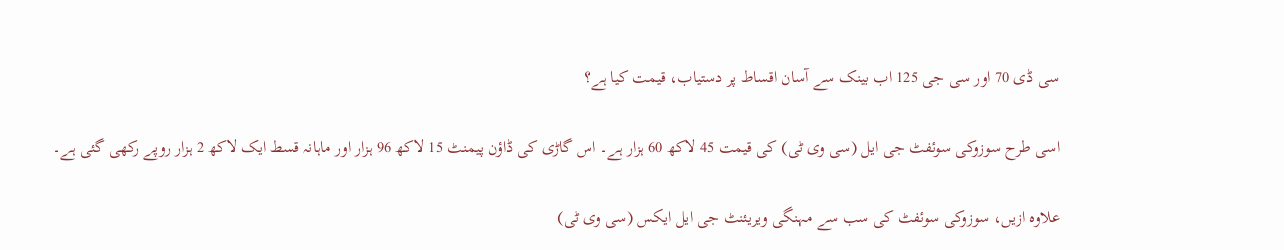سی ڈی 70 اور سی جی 125 اب بینک سے آسان اقساط پر دستیاب، قیمت کیا ہے؟

اسی طرح سوزوکی سوئفٹ جی ایل (سی وی ٹی) کی قیمت 45 لاکھ 60 ہزار ہے۔ اس گاڑی کی ڈاؤن پیمنٹ 15 لاکھ 96 ہزار اور ماہانہ قسط ایک لاکھ 2 ہزار روپے رکھی گئی ہے۔

علاوہ ازیں، سوزوکی سوئفٹ کی سب سے مہنگی ویریئنٹ جی ایل ایکس (سی وی ٹی)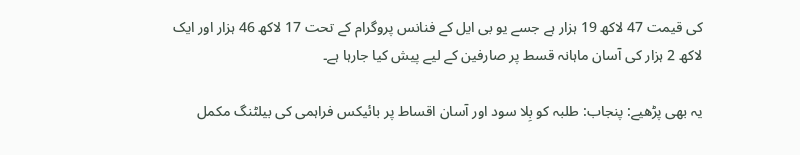کی قیمت 47 لاکھ 19 ہزار ہے جسے یو بی ایل کے فنانس پروگرام کے تحت 17 لاکھ 46 ہزار اور ایک لاکھ 2 ہزار کی آسان ماہانہ قسط پر صارفین کے لیے پیش کیا جارہا ہے۔

یہ بھی پڑھیے: پنجاب: طلبہ کو بِلا سود اور آسان اقساط پر بائیکس فراہمی کی بیلٹنگ مکمل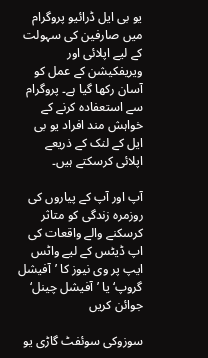یو بی ایل ڈرائیو پروگرام میں صارفین کی سہولت کے لیے اپلائی اور ویریفکیشن کے عمل کو آسان رکھا گیا ہے۔ پروگرام سے استعفادہ کرنے کے خواہش مند افراد یو بی ایل کے لنک کے ذریعے اپلائی کرسکتے ہیں۔

آپ اور آپ کے پیاروں کی روزمرہ زندگی کو متاثر کرسکنے والے واقعات کی اپ ڈیٹس کے لیے واٹس ایپ پر وی نیوز کا ’آفیشل گروپ‘ یا ’آفیشل چینل‘ جوائن کریں

سوزوکی سوئفٹ گاڑی یو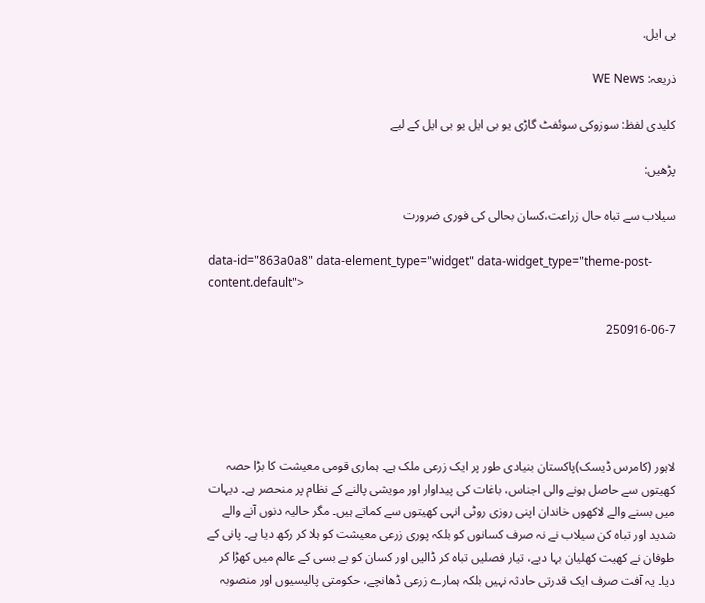بی ایل.

ذریعہ: WE News

کلیدی لفظ: سوزوکی سوئفٹ گاڑی یو بی ایل یو بی ایل کے لیے

پڑھیں:

سیلاب سے تباہ حال زراعت،کسان بحالی کی فوری ضرورت

data-id="863a0a8" data-element_type="widget" data-widget_type="theme-post-content.default">

250916-06-7





لاہور (کامرس ڈیسک)پاکستان بنیادی طور پر ایک زرعی ملک ہے۔ ہماری قومی معیشت کا بڑا حصہ کھیتوں سے حاصل ہونے والی اجناس، باغات کی پیداوار اور مویشی پالنے کے نظام پر منحصر ہے۔ دیہات میں بسنے والے لاکھوں خاندان اپنی روزی روٹی انہی کھیتوں سے کماتے ہیں۔ مگر حالیہ دنوں آنے والے شدید اور تباہ کن سیلاب نے نہ صرف کسانوں کو بلکہ پوری زرعی معیشت کو ہلا کر رکھ دیا ہے۔ پانی کے طوفان نے کھیت کھلیان بہا دیے، تیار فصلیں تباہ کر ڈالیں اور کسان کو بے بسی کے عالم میں کھڑا کر دیا۔ یہ آفت صرف ایک قدرتی حادثہ نہیں بلکہ ہمارے زرعی ڈھانچے، حکومتی پالیسیوں اور منصوبہ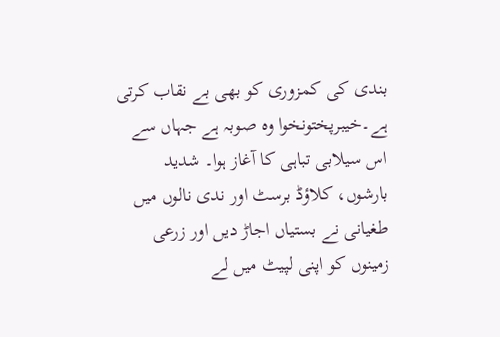بندی کی کمزوری کو بھی بے نقاب کرتی ہے۔خیبرپختونخوا وہ صوبہ ہے جہاں سے اس سیلابی تباہی کا آغاز ہوا۔ شدید بارشوں، کلاؤڈ برسٹ اور ندی نالوں میں طغیانی نے بستیاں اجاڑ دیں اور زرعی زمینوں کو اپنی لپیٹ میں لے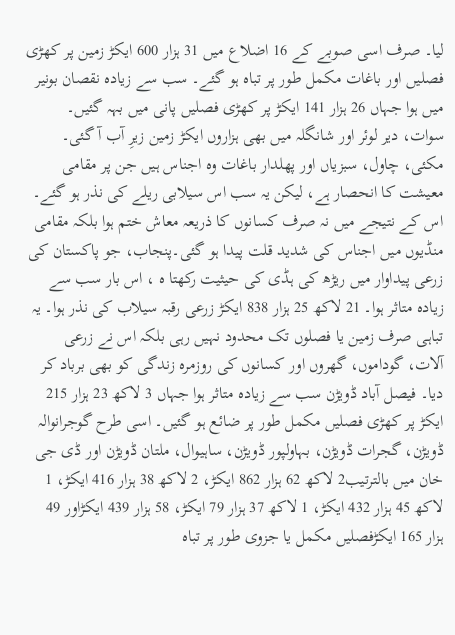لیا۔ صرف اسی صوبے کے 16 اضلاع میں 31 ہزار 600 ایکڑ زمین پر کھڑی فصلیں اور باغات مکمل طور پر تباہ ہو گئے۔ سب سے زیادہ نقصان بونیر میں ہوا جہاں 26 ہزار 141 ایکڑ پر کھڑی فصلیں پانی میں بہہ گئیں۔ سوات، دیر لوئر اور شانگلہ میں بھی ہزاروں ایکڑ زمین زیرِ آب آ گئی۔ مکئی، چاول، سبزیاں اور پھلدار باغات وہ اجناس ہیں جن پر مقامی معیشت کا انحصار ہے، لیکن یہ سب اس سیلابی ریلے کی نذر ہو گئے۔ اس کے نتیجے میں نہ صرف کسانوں کا ذریعہ معاش ختم ہوا بلکہ مقامی منڈیوں میں اجناس کی شدید قلت پیدا ہو گئی۔پنجاب، جو پاکستان کی زرعی پیداوار میں ریڑھ کی ہڈی کی حیثیت رکھتا ہ ، اس بار سب سے زیادہ متاثر ہوا۔ 21 لاکھ 25 ہزار 838 ایکڑ زرعی رقبہ سیلاب کی نذر ہوا۔ یہ تباہی صرف زمین یا فصلوں تک محدود نہیں رہی بلکہ اس نے زرعی آلات، گوداموں، گھروں اور کسانوں کی روزمرہ زندگی کو بھی برباد کر دیا۔ فیصل آباد ڈویڑن سب سے زیادہ متاثر ہوا جہاں 3 لاکھ 23 ہزار 215 ایکڑ پر کھڑی فصلیں مکمل طور پر ضائع ہو گئیں۔ اسی طرح گوجرانوالہ ڈویڑن، گجرات ڈویڑن، بہاولپور ڈویڑن، ساہیوال، ملتان ڈویڑن اور ڈی جی خان میں بالترتیب2 لاکھ 62 ہزار 862 ایکڑ، 2 لاکھ 38 ہزار 416 ایکڑ، 1 لاکھ 45 ہزار 432 ایکڑ، 1 لاکھ 37 ہزار 79 ایکڑ، 58 ہزار 439 ایکڑاور 49 ہزار 165 ایکڑفصلیں مکمل یا جزوی طور پر تباہ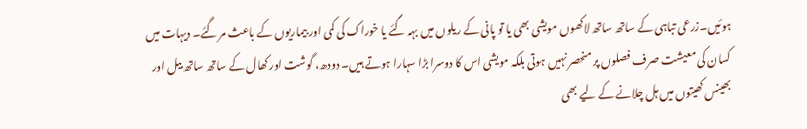ہوئیں۔زرعی تباہی کے ساتھ ساتھ لاکھوں مویشی بھی یا تو پانی کے ریلوں میں بہہ گئے یا خوراک کی کمی اور بیماریوں کے باعث مر گئے۔ دیہات میں کسان کی معیشت صرف فصلوں پر منحصر نہیں ہوتی بلکہ مویشی اس کا دوسرا بڑا سہارا ہوتے ہیں۔ دودھ، گوشت اور کھال کے ساتھ ساتھ بیل اور بھینس کھیتوں میں ہل چلانے کے لیے بھی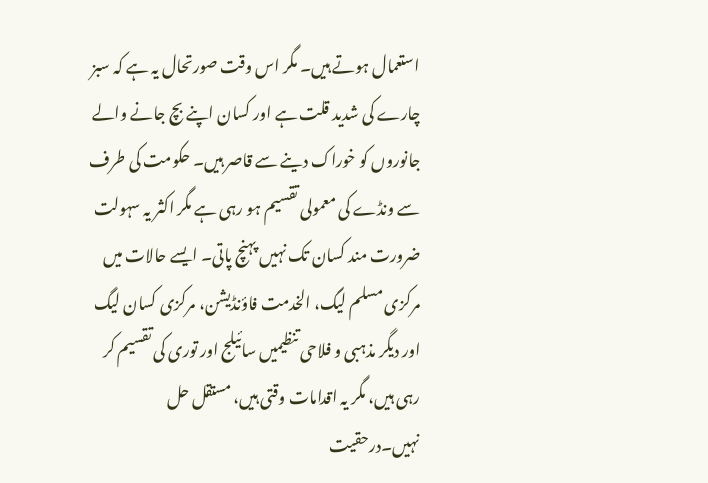استعمال ہوتے ہیں۔ مگر اس وقت صورتحال یہ ہے کہ سبز چارے کی شدید قلت ہے اور کسان اپنے بچ جانے والے جانوروں کو خوراک دینے سے قاصر ہیں۔ حکومت کی طرف سے ونڈے کی معمولی تقسیم ہو رہی ہے مگر اکثر یہ سہولت ضرورت مند کسان تک نہیں پہنچ پاتی۔ ایسے حالات میں مرکزی مسلم لیگ، الخدمت فاؤنڈیشن، مرکزی کسان لیگ اور دیگر مذہبی و فلاحی تنظیمیں سائیلج اور توری کی تقسیم کر رہی ہیں، مگر یہ اقدامات وقتی ہیں، مستقل حل نہیں۔درحقیت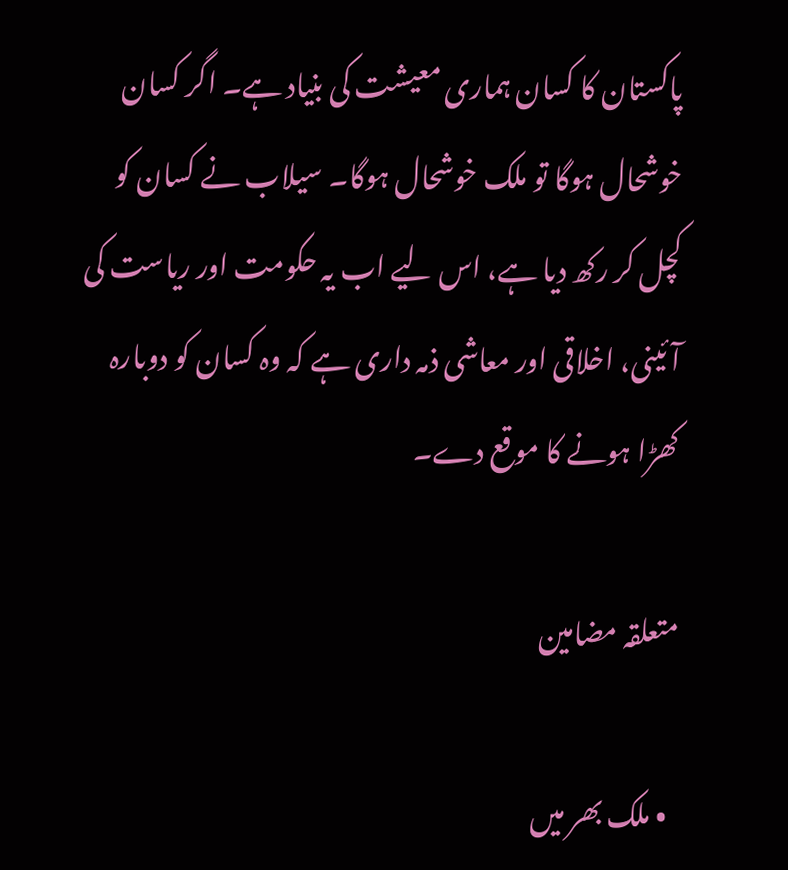پاکستان کا کسان ہماری معیشت کی بنیاد ہے۔ اگر کسان خوشحال ہوگا تو ملک خوشحال ہوگا۔ سیلاب نے کسان کو کچل کر رکھ دیا ہے، اس لیے اب یہ حکومت اور ریاست کی آئینی، اخلاقی اور معاشی ذمہ داری ہے کہ وہ کسان کو دوبارہ کھڑا ہونے کا موقع دے۔

متعلقہ مضامین

  • ملک بھر میں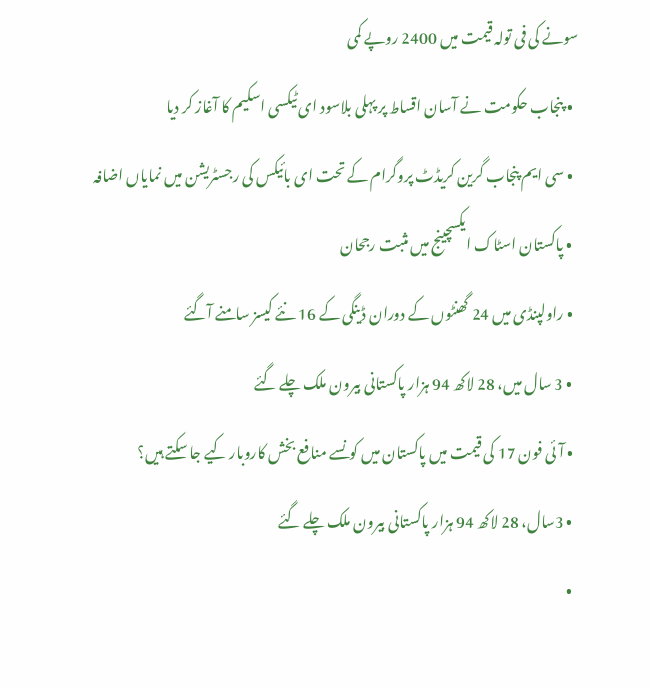سونے کی فی تولہ قیمت میں 2400 روپے کمی
  • پنجاب حکومت نے آسان اقساط پر پہلی بلاسود ای ٹیکسی اسکیم کا آغاز کر دیا
  • سی ایم پنجاب گرین کریڈٹ پروگرام کے تحت ای بائیکس کی رجسٹریشن میں نمایاں اضافہ
  • پاکستان اسٹاک ایکسچینج میں مثبت رجحان
  • راولپنڈی میں 24 گھنٹوں کے دوران ڈینگی کے 16 نئے کیسز سامنے آگئے
  • 3 سال میں، 28 لاکھ 94 ہزار پاکستانی بیرون ملک چلے گئے
  • آئی فون 17 کی قیمت میں پاکستان میں کونسے منافع بخش کاروبار کیے جا سکتے ہیں؟
  • 3سال، 28 لاکھ 94 ہزار پاکستانی بیرون ملک چلے گئے
  •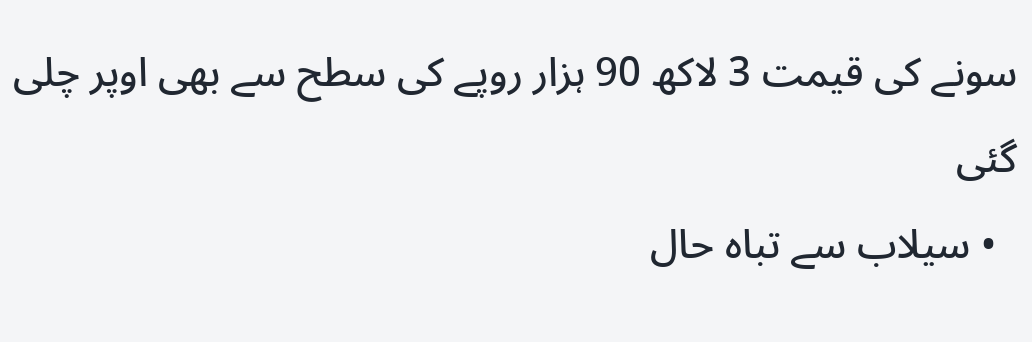سونے کی قیمت 3 لاکھ 90 ہزار روپے کی سطح سے بھی اوپر چلی گئی
  • سیلاب سے تباہ حال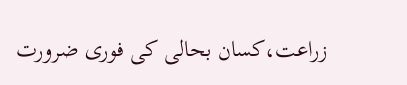زراعت،کسان بحالی کی فوری ضرورت